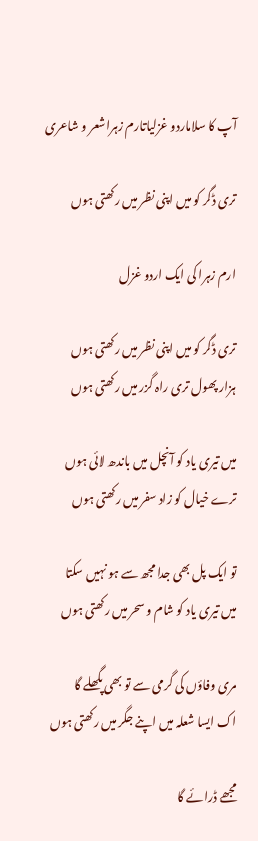آپ کا سلاماردو غزلیاتارم زہراشعر و شاعری

تری ڈگر کو میں اپنی نظر میں رکھتی ہوں

ارم زہرا کی ایک اردو غزل

تری ڈگر کو میں اپنی نظر میں رکھتی ہوں
ہزار پھول تری راہ گزر میں رکھتی ہوں

میں تیری یاد کو آنچل میں باندھ لائی ہوں
ترے خیال کو زاد سفر میں رکھتی ہوں

تو ایک پل بھی جدا مجھ سے ہو نہیں سکتا
میں تیری یاد کو شام و سحر میں رکھتی ہوں

مری وفاؤں کی گرمی سے تو بھی پگھلے گا
اک ایسا شعلہ میں اپنے جگر میں رکھتی ہوں

مجھے ڈرائے گا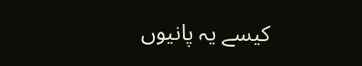کیسے یہ پانیوں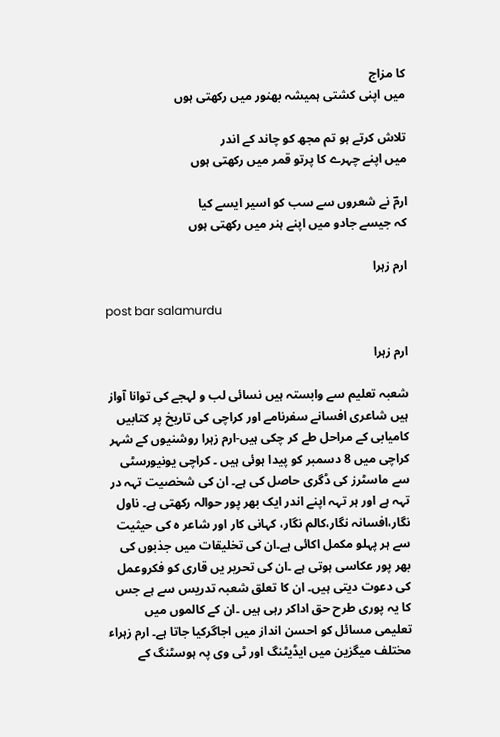کا مزاج
میں اپنی کشتی ہمیشہ بھنور میں رکھتی ہوں

تلاش کرتے ہو تم مجھ کو چاند کے اندر
میں اپنے چہرے کا پرتو قمر میں رکھتی ہوں

ارمؔ نے شعروں سے سب کو اسیر ایسے کیا
کہ جیسے جادو میں اپنے ہنر میں رکھتی ہوں

ارم زہرا

post bar salamurdu

ارم زہرا

شعبہ تعلیم سے وابستہ ہیں نسائی لب و لہجے کی توانا آواز ہیں شاعری افسانے سفرنامے اور کراچی کی تاریخ پر کتابیں کامیابی کے مراحل طے کر چکی ہیں-ارم زہرا روشنیوں کے شہر کراچی میں 8 دسمبر کو پیدا ہوئی ہیں ۔ کراچی یونیورسٹی سے ماسٹرز کی ڈگری حاصل کی ہے۔ ان کی شخصیت تہہ در تہہ ہے اور ہر تہہ اپنے اندر ایک بھر پور حوالہ رکھتی ہے۔ ناول نگار،افسانہ نگار،کالم نگار، کہانی کار اور شاعر ہ کی حیثیت سے ہر پہلو مکمل اکائی ہے۔ان کی تخلیقات میں جذبوں کی بھر پور عکاسی ہوتی ہے ۔ان کی تحریر یں قاری کو فکروعمل کی دعوت دیتی ہیں۔ ان کا تعلق شعبہ تدریس سے ہے جس کا یہ پوری طرح حق اداکر رہی ہیں ۔ان کے کالموں میں تعلیمی مسائل کو احسن انداز میں اجاگرکیا جاتا ہے۔ ارم زہراء مختلف میگزین میں ایڈیٹنگ اور ٹی وی پہ ہوسٹنگ کے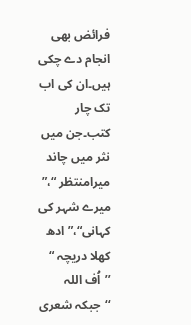فرائض بھی انجام دے چکی ہیں۔ان کی اب تک چار کتب۔جن میں نثر میں چاند میرامنتظر “،” میرے شہر کی کہانی“،” ادھ کھلا دریچہ “ ’’اُف اللہ ‘‘جبکہ شعری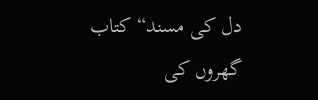دل کی مسند“ کتاب گھروں کی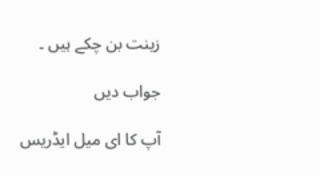زینت بن چکے ہیں ۔

جواب دیں

آپ کا ای میل ایڈریس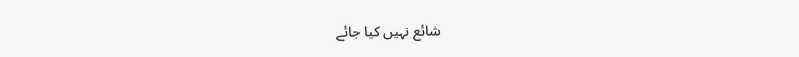شائع نہیں کیا جائے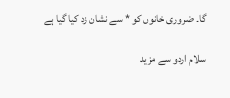گا۔ ضروری خانوں کو * سے نشان زد کیا گیا ہے

سلام اردو سے مزید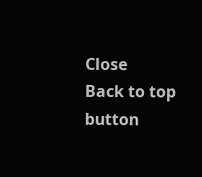Close
Back to top button